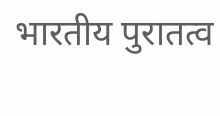भारतीय पुरातत्व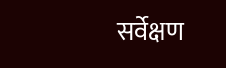सर्वेक्षण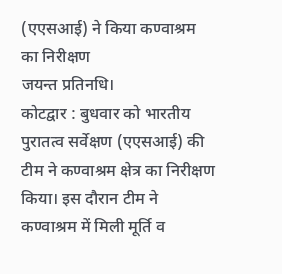(एएसआई) ने किया कण्वाश्रम का निरीक्षण
जयन्त प्रतिनधि।
कोटद्वार : बुधवार को भारतीय पुरातत्व सर्वेक्षण (एएसआई) की टीम ने कण्वाश्रम क्षेत्र का निरीक्षण किया। इस दौरान टीम ने कण्वाश्रम में मिली मूर्ति व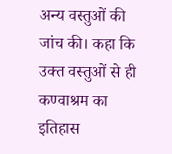अन्य वस्तुओं की जांच की। कहा कि उक्त वस्तुओं से ही कण्वाश्रम का इतिहास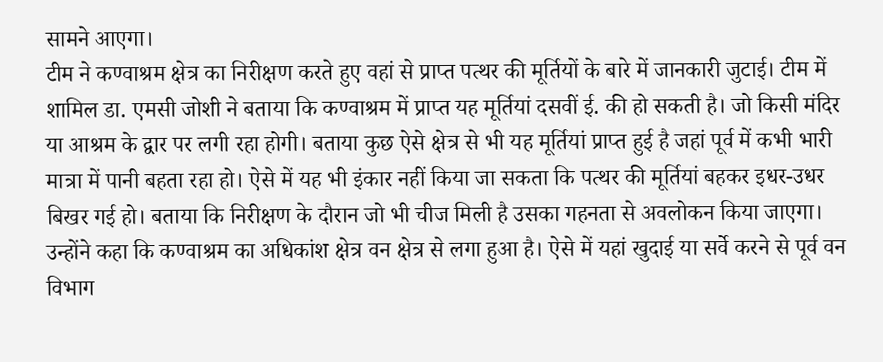सामने आएगा।
टीम ने कण्वाश्रम क्षेत्र का निरीक्षण करते हुए वहां से प्राप्त पत्थर की मूर्तियों के बारे में जानकारी जुटाई। टीम में शामिल डा. एमसी जोशी ने बताया कि कण्वाश्रम में प्राप्त यह मूर्तियां दसवीं ई. की हो सकती है। जो किसी मंदिर या आश्रम के द्वार पर लगी रहा होगी। बताया कुछ ऐसे क्षेत्र से भी यह मूर्तियां प्राप्त हुई है जहां पूर्व में कभी भारी मात्रा में पानी बहता रहा हो। ऐसे में यह भी इंकार नहीं किया जा सकता कि पत्थर की मूर्तियां बहकर इधर-उधर बिखर गई हो। बताया कि निरीक्षण के दौरान जो भी चीज मिली है उसका गहनता से अवलोकन किया जाएगा। उन्होंने कहा कि कण्वाश्रम का अधिकांश क्षेत्र वन क्षेत्र से लगा हुआ है। ऐसे में यहां खुदाई या सर्वे करने से पूर्व वन विभाग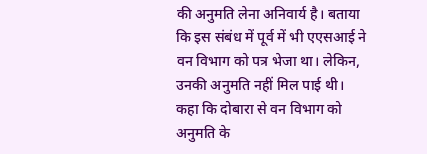की अनुमति लेना अनिवार्य है। बताया कि इस संबंध में पूर्व में भी एएसआई ने वन विभाग को पत्र भेजा था। लेकिन, उनकी अनुमति नहीं मिल पाई थी। कहा कि दोबारा से वन विभाग को अनुमति के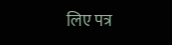लिए पत्र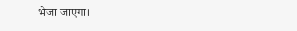भेजा जाएगा।